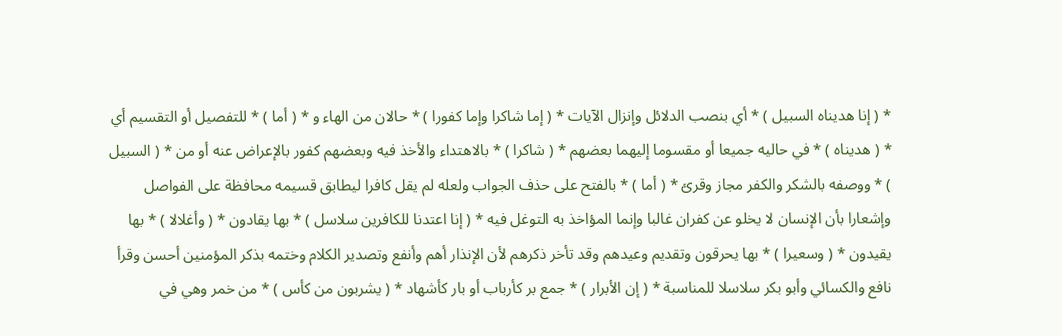* ( إنا هديناه السبيل ) * أي بنصب الدلائل وإنزال الآيات * ( إما شاكرا وإما كفورا ) * حالان من الهاء و * ( أما ) * للتفصيل أو التقسيم أي * ( هديناه ) * في حاليه جميعا أو مقسوما إليهما بعضهم * ( شاكرا ) * بالاهتداء والأخذ فيه وبعضهم كفور بالإعراض عنه أو من * ( السبيل ) * ووصفه بالشكر والكفر مجاز وقرئ * ( أما ) * بالفتح على حذف الجواب ولعله لم يقل كافرا ليطابق قسيمه محافظة على الفواصل وإشعارا بأن الإنسان لا يخلو عن كفران غالبا وإنما المؤاخذ به التوغل فيه * ( إنا اعتدنا للكافرين سلاسل ) * بها يقادون * ( وأغلالا ) * بها يقيدون * ( وسعيرا ) * بها يحرقون وتقديم وعيدهم وقد تأخر ذكرهم لأن الإنذار أهم وأنفع وتصدير الكلام وختمه بذكر المؤمنين أحسن وقرأ نافع والكسائي وأبو بكر سلاسلا للمناسبة * ( إن الأبرار ) * جمع بر كأرباب أو بار كأشهاد * ( يشربون من كأس ) * من خمر وهي في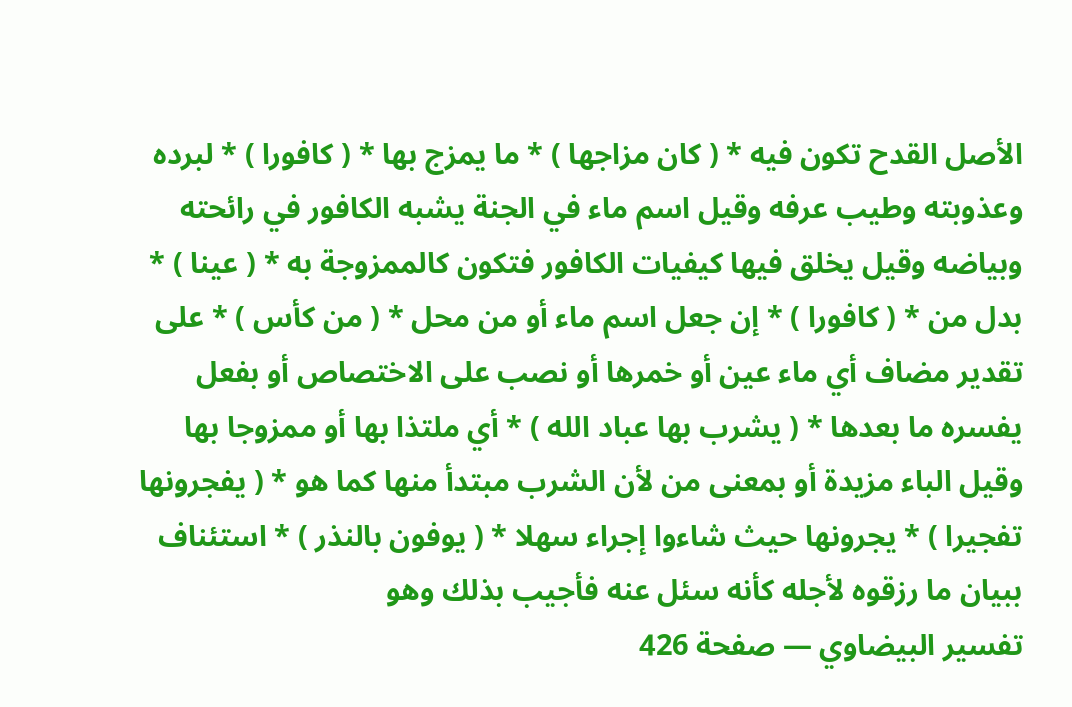الأصل القدح تكون فيه * ( كان مزاجها ) * ما يمزج بها * ( كافورا ) * لبرده وعذوبته وطيب عرفه وقيل اسم ماء في الجنة يشبه الكافور في رائحته وبياضه وقيل يخلق فيها كيفيات الكافور فتكون كالممزوجة به * ( عينا ) * بدل من * ( كافورا ) * إن جعل اسم ماء أو من محل * ( من كأس ) * على تقدير مضاف أي ماء عين أو خمرها أو نصب على الاختصاص أو بفعل يفسره ما بعدها * ( يشرب بها عباد الله ) * أي ملتذا بها أو ممزوجا بها وقيل الباء مزيدة أو بمعنى من لأن الشرب مبتدأ منها كما هو * ( يفجرونها تفجيرا ) * يجرونها حيث شاءوا إجراء سهلا * ( يوفون بالنذر ) * استئناف ببيان ما رزقوه لأجله كأنه سئل عنه فأجيب بذلك وهو
تفسير البيضاوي — صفحة 426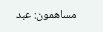مساهمون: عبد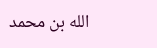الله بن محمد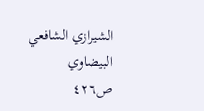الشيرازي الشافعي البيضاوي
ص٤٢٦